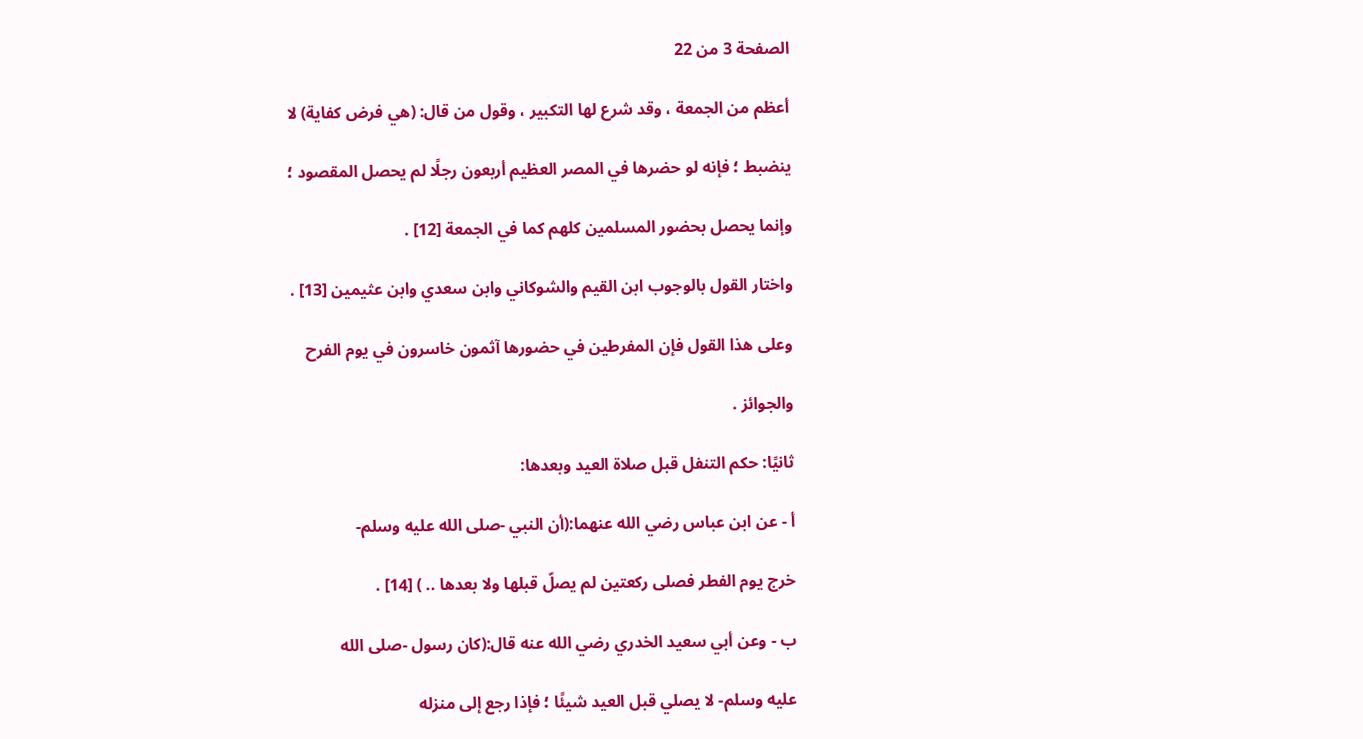الصفحة 3 من 22

أعظم من الجمعة ، وقد شرع لها التكبير ، وقول من قال: (هي فرض كفاية) لا

ينضبط ؛ فإنه لو حضرها في المصر العظيم أربعون رجلًا لم يحصل المقصود ؛

وإنما يحصل بحضور المسلمين كلهم كما في الجمعة [12] .

واختار القول بالوجوب ابن القيم والشوكاني وابن سعدي وابن عثيمين [13] .

وعلى هذا القول فإن المفرطين في حضورها آثمون خاسرون في يوم الفرح

والجوائز .

ثانيًا: حكم التنفل قبل صلاة العيد وبعدها:

أ - عن ابن عباس رضي الله عنهما:(أن النبي -صلى الله عليه وسلم-

خرج يوم الفطر فصلى ركعتين لم يصلّ قبلها ولا بعدها .. ) [14] .

ب - وعن أبي سعيد الخدري رضي الله عنه قال:(كان رسول -صلى الله

عليه وسلم- لا يصلي قبل العيد شيئًا ؛ فإذا رجع إلى منزله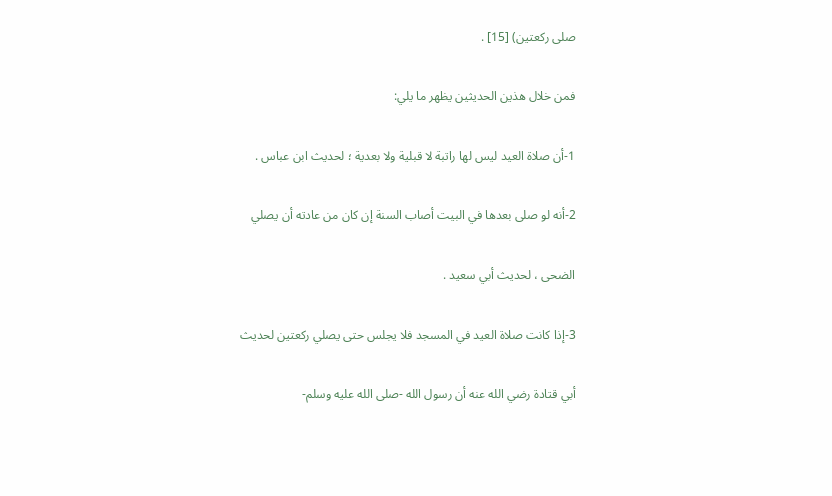صلى ركعتين) [15] .

فمن خلال هذين الحديثين يظهر ما يلي:

1-أن صلاة العيد ليس لها راتبة لا قبلية ولا بعدية ؛ لحديث ابن عباس .

2-أنه لو صلى بعدها في البيت أصاب السنة إن كان من عادته أن يصلي

الضحى ، لحديث أبي سعيد .

3-إذا كانت صلاة العيد في المسجد فلا يجلس حتى يصلي ركعتين لحديث

أبي قتادة رضي الله عنه أن رسول الله -صلى الله عليه وسلم-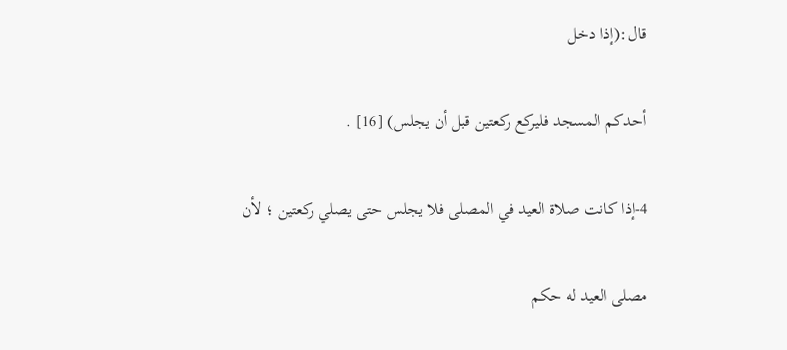قال:(إذا دخل

أحدكم المسجد فليركع ركعتين قبل أن يجلس) [16] .

4-إذا كانت صلاة العيد في المصلى فلا يجلس حتى يصلي ركعتين ؛ لأن

مصلى العيد له حكم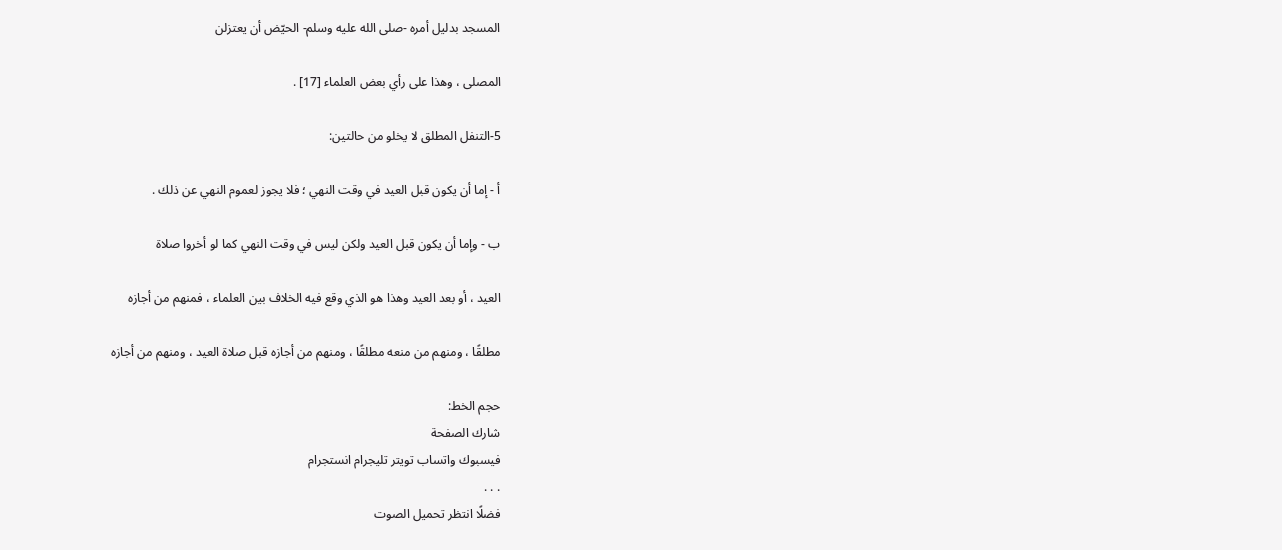المسجد بدليل أمره -صلى الله عليه وسلم- الحيّض أن يعتزلن

المصلى ، وهذا على رأي بعض العلماء [17] .

5-التنفل المطلق لا يخلو من حالتين:

أ - إما أن يكون قبل العيد في وقت النهي ؛ فلا يجوز لعموم النهي عن ذلك .

ب - وإما أن يكون قبل العيد ولكن ليس في وقت النهي كما لو أخروا صلاة

العيد ، أو بعد العيد وهذا هو الذي وقع فيه الخلاف بين العلماء ، فمنهم من أجازه

مطلقًا ، ومنهم من منعه مطلقًا ، ومنهم من أجازه قبل صلاة العيد ، ومنهم من أجازه

حجم الخط:
شارك الصفحة
فيسبوك واتساب تويتر تليجرام انستجرام
. . .
فضلًا انتظر تحميل الصوت